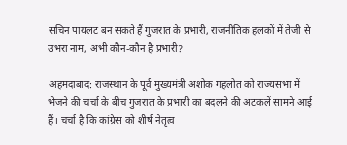सचिन पायलट बन सकते हैं गुजरात के प्रभारी, राजनीतिक हलकों में तेजी से उभरा नाम, अभी कौन-कौन है प्रभारी?

अहमदाबाद: राजस्थान के पूर्व मुख्यमंत्री अशोक गहलोत को राज्यसभा में भेजने की चर्चा के बीच गुजरात के प्रभारी का बदलने की अटकलें सामने आई हैं। चर्चा है कि कांग्रेस को शीर्ष नेतृत्व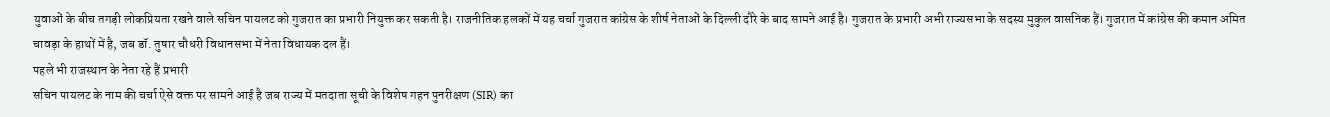युवाओं के बीच तगड़ी लोकप्रियता रखने वाले सचिन पायलट को गुजरात का प्रभारी नियुक्त कर सकती है। राजनीतिक हलकों में यह चर्चा गुजरात कांग्रेस के शीर्ष नेताओं के दिल्ली दौरे के बाद सामने आई है। गुजरात के प्रभारी अभी राज्यसभा के सदस्य मुकुल वासनिक हैं। गुजरात में कांग्रेस की कमान अमित चावड़ा के हाथों में है, जब डॉ. तुषार चौधरी विधानसभा में नेता विधायक दल हैं।
पहले भी राजस्थान के नेता रहे हैं प्रभारी
सचिन पायलट के नाम की चर्चा ऐसे वक्त पर सामने आई है जब राज्य में मतदाता सूची के विशेष गहन पुनरीक्षण (SIR) का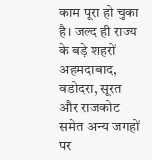काम पूरा हो चुका है। जल्द ही राज्य के बड़े शहरों अहमदाबाद, वडोदरा, सूरत और राजकोट समेत अन्य जगहों पर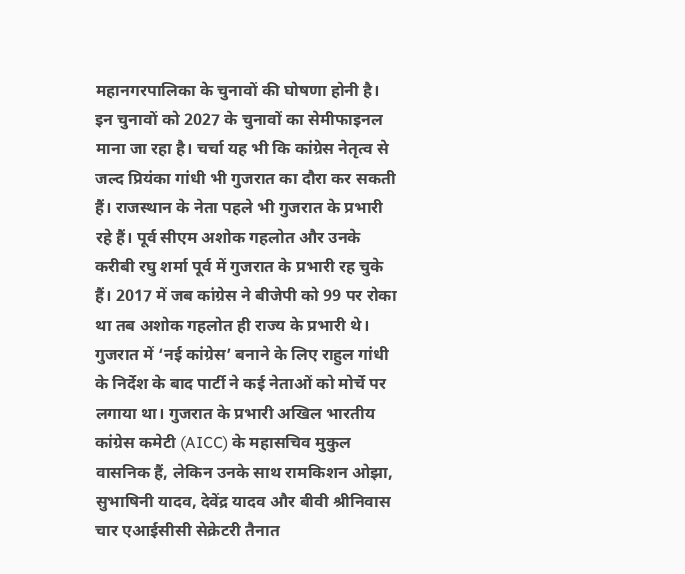महानगरपालिका के चुनावों की घोषणा होनी है। इन चुनावों को 2027 के चुनावों का सेमीफाइनल माना जा रहा है। चर्चा यह भी कि कांग्रेस नेतृत्व से जल्द प्रियंका गांधी भी गुजरात का दौरा कर सकती हैं। राजस्थान के नेता पहले भी गुजरात के प्रभारी रहे हैं। पूर्व सीएम अशोक गहलोत और उनके करीबी रघु शर्मा पूर्व में गुजरात के प्रभारी रह चुके हैं। 2017 में जब कांग्रेस ने बीजेपी को 99 पर रोका था तब अशोक गहलोत ही राज्य के प्रभारी थे।
गुजरात में ‘नई कांग्रेस’ बनाने के लिए राहुल गांधी के निर्देश के बाद पार्टी ने कई नेताओं को मोर्चे पर लगाया था। गुजरात के प्रभारी अखिल भारतीय कांग्रेस कमेटी (AICC) के महासचिव मुकुल वासनिक हैं, लेकिन उनके साथ रामकिशन ओझा, सुभाषिनी यादव, देवेंद्र यादव और बीवी श्रीनिवास चार एआईसीसी सेक्रेटरी तैनात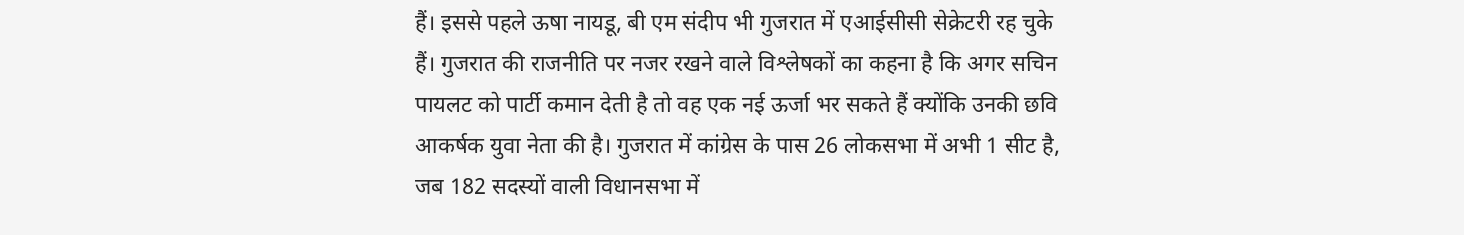हैं। इससे पहले ऊषा नायडू, बी एम संदीप भी गुजरात में एआईसीसी सेक्रेटरी रह चुके हैं। गुजरात की राजनीति पर नजर रखने वाले विश्लेषकों का कहना है कि अगर सचिन पायलट को पार्टी कमान देती है तो वह एक नई ऊर्जा भर सकते हैं क्योंकि उनकी छवि आकर्षक युवा नेता की है। गुजरात में कांग्रेस के पास 26 लोकसभा में अभी 1 सीट है, जब 182 सदस्यों वाली विधानसभा में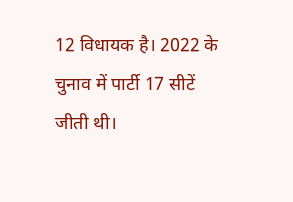12 विधायक है। 2022 के चुनाव में पार्टी 17 सीटें जीती थी।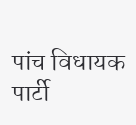पांच विधायक पार्टी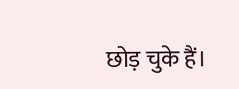छोड़ चुके हैं।